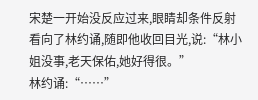宋楚一开始没反应过来,眼睛却条件反射看向了林约诵,随即他收回目光,说:“林小姐没事,老天保佑,她好得很。”
林约诵:“……”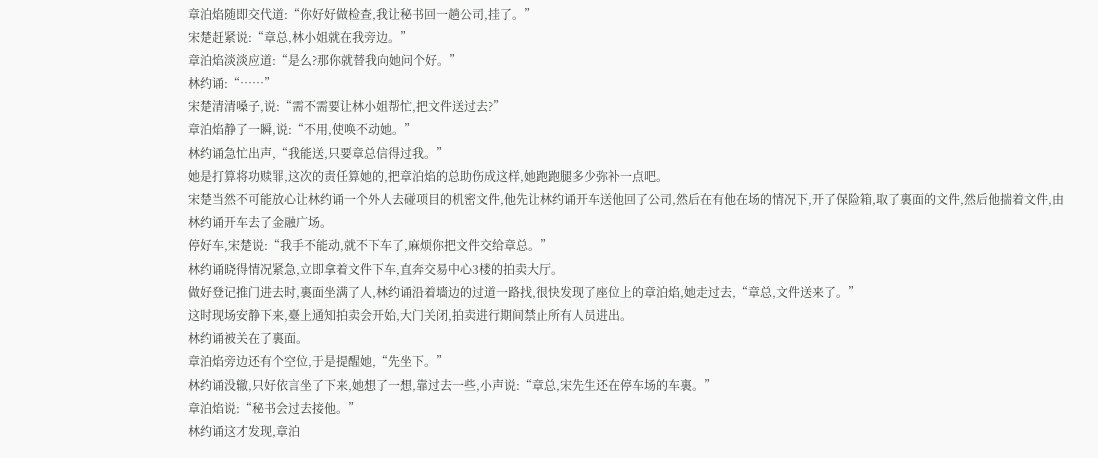章泊焰随即交代道:“你好好做检查,我让秘书回一趟公司,挂了。”
宋楚赶紧说:“章总,林小姐就在我旁边。”
章泊焰淡淡应道:“是么?那你就替我向她问个好。”
林约诵:“……”
宋楚清清嗓子,说:“需不需要让林小姐帮忙,把文件送过去?”
章泊焰静了一瞬,说:“不用,使唤不动她。”
林约诵急忙出声,“我能送,只要章总信得过我。”
她是打算将功赎罪,这次的责任算她的,把章泊焰的总助伤成这样,她跑跑腿多少弥补一点吧。
宋楚当然不可能放心让林约诵一个外人去碰项目的机密文件,他先让林约诵开车送他回了公司,然后在有他在场的情况下,开了保险箱,取了裏面的文件,然后他揣着文件,由林约诵开车去了金融广场。
停好车,宋楚说:“我手不能动,就不下车了,麻烦你把文件交给章总。”
林约诵晓得情况紧急,立即拿着文件下车,直奔交易中心3楼的拍卖大厅。
做好登记推门进去时,裏面坐满了人,林约诵沿着墻边的过道一路找,很快发现了座位上的章泊焰,她走过去,“章总,文件送来了。”
这时现场安静下来,臺上通知拍卖会开始,大门关闭,拍卖进行期间禁止所有人员进出。
林约诵被关在了裏面。
章泊焰旁边还有个空位,于是提醒她,“先坐下。”
林约诵没辙,只好依言坐了下来,她想了一想,靠过去一些,小声说:“章总,宋先生还在停车场的车裏。”
章泊焰说:“秘书会过去接他。”
林约诵这才发现,章泊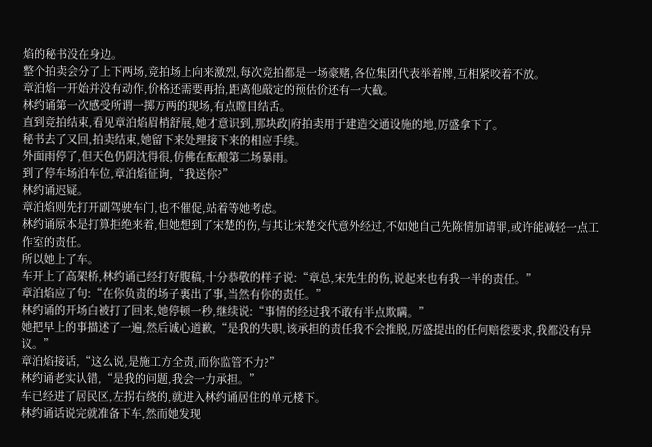焰的秘书没在身边。
整个拍卖会分了上下两场,竞拍场上向来激烈,每次竞拍都是一场豪赌,各位集团代表举着牌,互相紧咬着不放。
章泊焰一开始并没有动作,价格还需要再抬,距离他敲定的预估价还有一大截。
林约诵第一次感受所谓一掷万两的现场,有点瞠目结舌。
直到竞拍结束,看见章泊焰眉梢舒展,她才意识到,那块政|府拍卖用于建造交通设施的地,厉盛拿下了。
秘书去了又回,拍卖结束,她留下来处理接下来的相应手续。
外面雨停了,但天色仍阴沈得很,仿佛在酝酿第二场暴雨。
到了停车场泊车位,章泊焰征询,“我送你?”
林约诵迟疑。
章泊焰则先打开副驾驶车门,也不催促,站着等她考虑。
林约诵原本是打算拒绝来着,但她想到了宋楚的伤,与其让宋楚交代意外经过,不如她自己先陈情加请罪,或许能减轻一点工作室的责任。
所以她上了车。
车开上了高架桥,林约诵已经打好腹稿,十分恭敬的样子说:“章总,宋先生的伤,说起来也有我一半的责任。”
章泊焰应了句:“在你负责的场子裏出了事,当然有你的责任。”
林约诵的开场白被打了回来,她停顿一秒,继续说:“事情的经过我不敢有半点欺瞒。”
她把早上的事描述了一遍,然后诚心道歉,“是我的失职,该承担的责任我不会推脱,厉盛提出的任何赔偿要求,我都没有异议。”
章泊焰接话,“这么说,是施工方全责,而你监管不力?”
林约诵老实认错,“是我的问题,我会一力承担。”
车已经进了居民区,左拐右绕的,就进入林约诵居住的单元楼下。
林约诵话说完就准备下车,然而她发现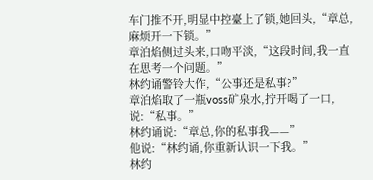车门推不开,明显中控臺上了锁,她回头,“章总,麻烦开一下锁。”
章泊焰侧过头来,口吻平淡,“这段时间,我一直在思考一个问题。”
林约诵警铃大作,“公事还是私事?”
章泊焰取了一瓶voss矿泉水,拧开喝了一口,说:“私事。”
林约诵说:“章总,你的私事我——”
他说:“林约诵,你重新认识一下我。”
林约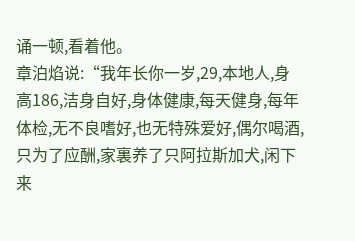诵一顿,看着他。
章泊焰说:“我年长你一岁,29,本地人,身高186,洁身自好,身体健康,每天健身,每年体检,无不良嗜好,也无特殊爱好,偶尔喝酒,只为了应酬,家裏养了只阿拉斯加犬,闲下来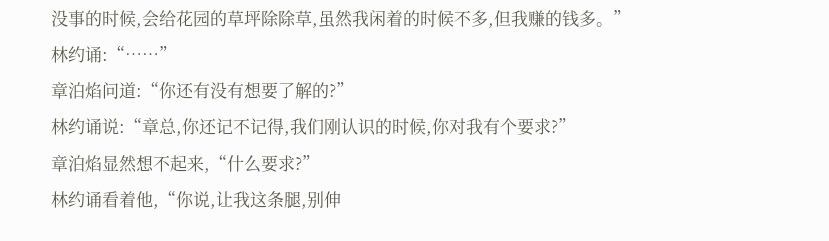没事的时候,会给花园的草坪除除草,虽然我闲着的时候不多,但我赚的钱多。”
林约诵:“……”
章泊焰问道:“你还有没有想要了解的?”
林约诵说:“章总,你还记不记得,我们刚认识的时候,你对我有个要求?”
章泊焰显然想不起来,“什么要求?”
林约诵看着他,“你说,让我这条腿,别伸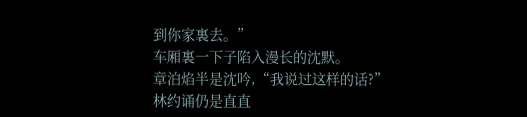到你家裏去。”
车厢裏一下子陷入漫长的沈默。
章泊焰半是沈吟,“我说过这样的话?”
林约诵仍是直直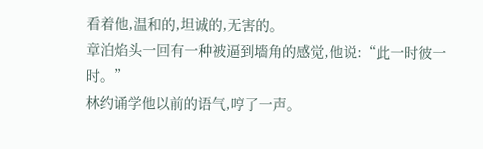看着他,温和的,坦诚的,无害的。
章泊焰头一回有一种被逼到墻角的感觉,他说:“此一时彼一时。”
林约诵学他以前的语气,哼了一声。